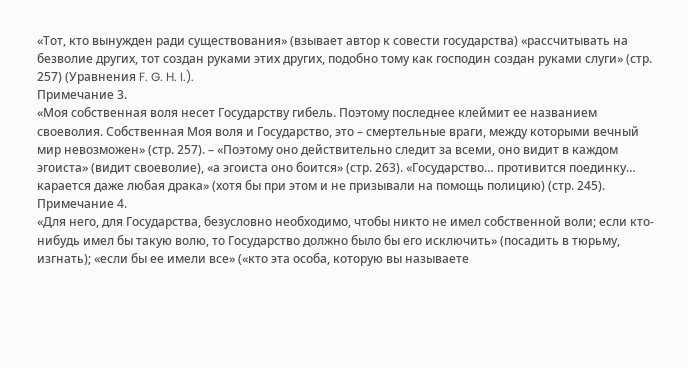«Тот, кто вынужден ради существования» (взывает автор к совести государства) «рассчитывать на безволие других, тот создан руками этих других, подобно тому как господин создан руками слуги» (стр. 257) (Уравнения F. G. H. I.).
Примечание 3.
«Моя собственная воля несет Государству гибель. Поэтому последнее клеймит ее названием своеволия. Собственная Моя воля и Государство, это – смертельные враги, между которыми вечный мир невозможен» (стр. 257). – «Поэтому оно действительно следит за всеми, оно видит в каждом эгоиста» (видит своеволие), «а эгоиста оно боится» (стр. 263). «Государство… противится поединку… карается даже любая драка» (хотя бы при этом и не призывали на помощь полицию) (стр. 245).
Примечание 4.
«Для него, для Государства, безусловно необходимо, чтобы никто не имел собственной воли; если кто-нибудь имел бы такую волю, то Государство должно было бы его исключить» (посадить в тюрьму, изгнать); «если бы ее имели все» («кто эта особа, которую вы называете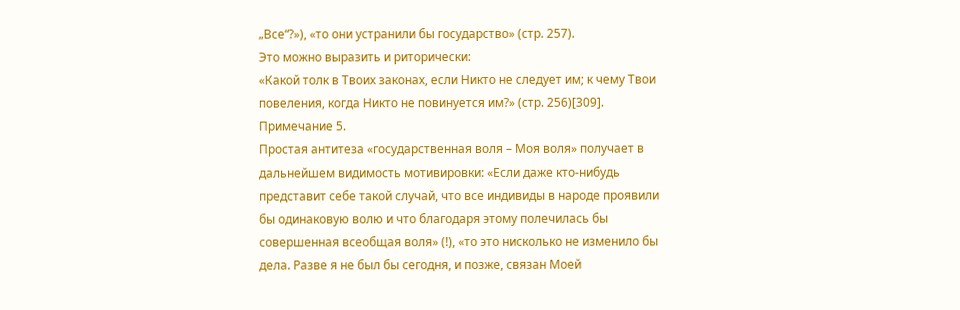„Все“?»), «то они устранили бы государство» (стр. 257).
Это можно выразить и риторически:
«Какой толк в Твоих законах, если Никто не следует им; к чему Твои повеления, когда Никто не повинуется им?» (стр. 256)[309].
Примечание 5.
Простая антитеза «государственная воля – Моя воля» получает в дальнейшем видимость мотивировки: «Если даже кто-нибудь представит себе такой случай, что все индивиды в народе проявили бы одинаковую волю и что благодаря этому полечилась бы совершенная всеобщая воля» (!), «то это нисколько не изменило бы дела. Разве я не был бы сегодня, и позже, связан Моей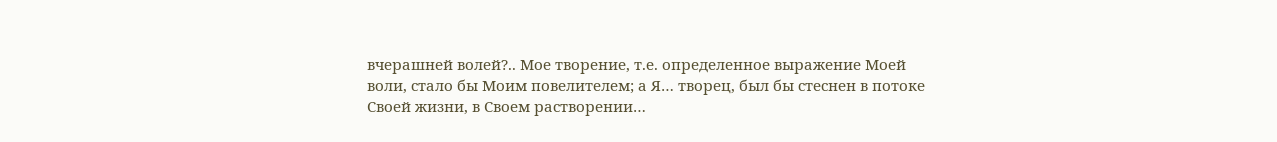вчерашней волей?.. Мое творение, т.е. определенное выражение Моей воли, стало бы Моим повелителем; а Я… творец, был бы стеснен в потоке Своей жизни, в Своем растворении…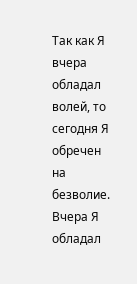Так как Я вчера обладал волей, то сегодня Я обречен на безволие. Вчера Я обладал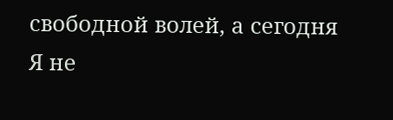свободной волей, а сегодня Я не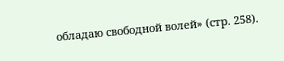обладаю свободной волей» (стр. 258).